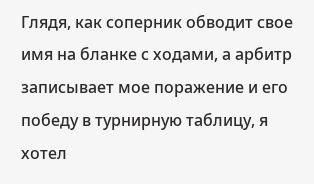Глядя, как соперник обводит свое имя на бланке с ходами, а арбитр записывает мое поражение и его победу в турнирную таблицу, я хотел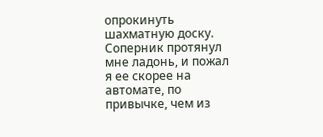опрокинуть шахматную доску. Соперник протянул мне ладонь, и пожал я ее скорее на автомате, по привычке, чем из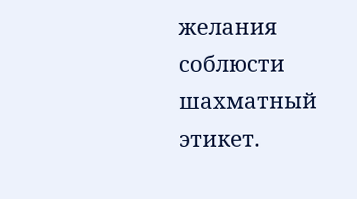желания соблюсти шахматный этикет.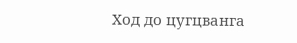Ход до цугцванга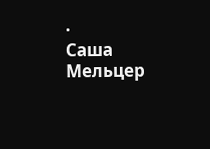·
Саша Мельцер